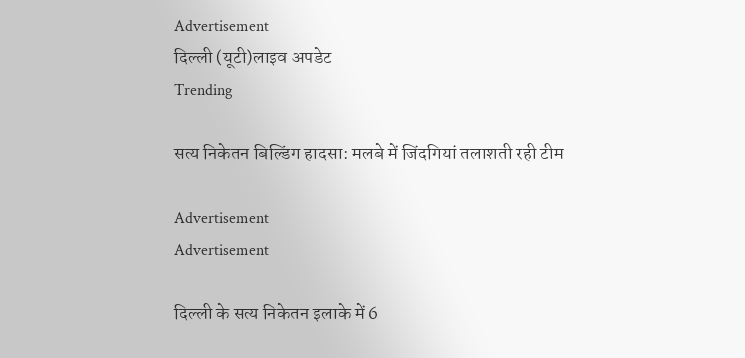Advertisement
दिल्ली (यूटी)लाइव अपडेट
Trending

सत्य निकेतन बिल्डिंग हादसा: मलबे में जिंदगियां तलाशती रही टीम

Advertisement
Advertisement

दिल्ली के सत्य निकेतन इलाके में 6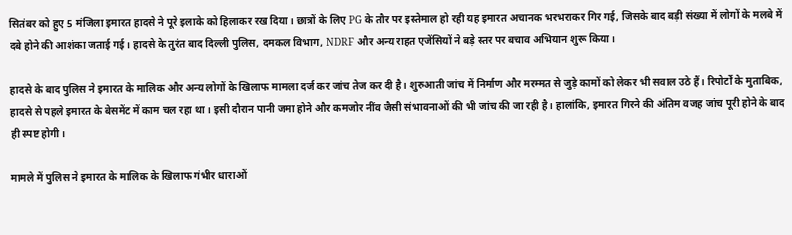सितंबर को हुए 5 मंजिला इमारत हादसे ने पूरे इलाके को हिलाकर रख दिया। छात्रों के लिए PG के तौर पर इस्तेमाल हो रही यह इमारत अचानक भरभराकर गिर गई, जिसके बाद बड़ी संख्या में लोगों के मलबे में दबे होने की आशंका जताई गई। हादसे के तुरंत बाद दिल्ली पुलिस, दमकल विभाग, NDRF और अन्य राहत एजेंसियों ने बड़े स्तर पर बचाव अभियान शुरू किया।

हादसे के बाद पुलिस ने इमारत के मालिक और अन्य लोगों के खिलाफ मामला दर्ज कर जांच तेज कर दी है। शुरुआती जांच में निर्माण और मरम्मत से जुड़े कामों को लेकर भी सवाल उठे हैं। रिपोर्टों के मुताबिक, हादसे से पहले इमारत के बेसमेंट में काम चल रहा था। इसी दौरान पानी जमा होने और कमजोर नींव जैसी संभावनाओं की भी जांच की जा रही है। हालांकि, इमारत गिरने की अंतिम वजह जांच पूरी होने के बाद ही स्पष्ट होगी।

मामले में पुलिस ने इमारत के मालिक के खिलाफ गंभीर धाराओं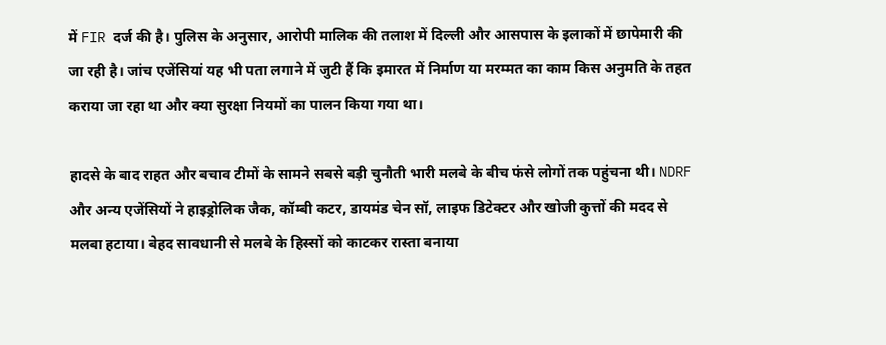में FIR दर्ज की है। पुलिस के अनुसार, आरोपी मालिक की तलाश में दिल्ली और आसपास के इलाकों में छापेमारी की जा रही है। जांच एजेंसियां यह भी पता लगाने में जुटी हैं कि इमारत में निर्माण या मरम्मत का काम किस अनुमति के तहत कराया जा रहा था और क्या सुरक्षा नियमों का पालन किया गया था।

हादसे के बाद राहत और बचाव टीमों के सामने सबसे बड़ी चुनौती भारी मलबे के बीच फंसे लोगों तक पहुंचना थी। NDRF और अन्य एजेंसियों ने हाइड्रोलिक जैक, कॉम्बी कटर, डायमंड चेन सॉ, लाइफ डिटेक्टर और खोजी कुत्तों की मदद से मलबा हटाया। बेहद सावधानी से मलबे के हिस्सों को काटकर रास्ता बनाया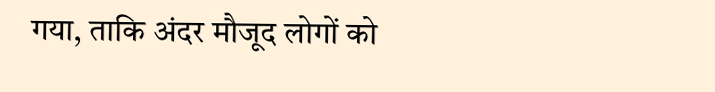गया, ताकि अंदर मौजूद लोगों को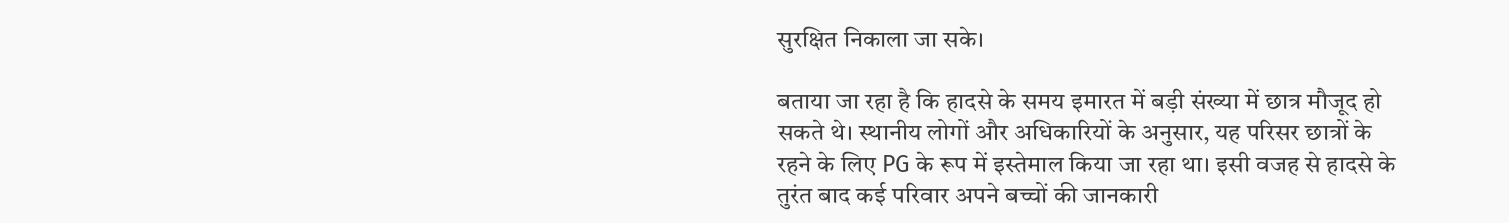सुरक्षित निकाला जा सके।

बताया जा रहा है कि हादसे के समय इमारत में बड़ी संख्या में छात्र मौजूद हो सकते थे। स्थानीय लोगों और अधिकारियों के अनुसार, यह परिसर छात्रों के रहने के लिए PG के रूप में इस्तेमाल किया जा रहा था। इसी वजह से हादसे के तुरंत बाद कई परिवार अपने बच्चों की जानकारी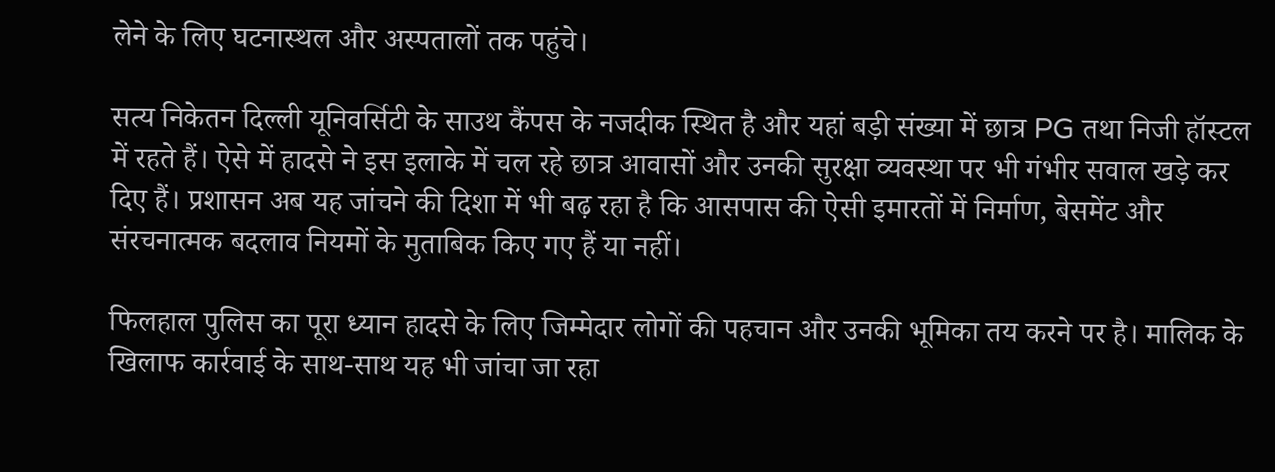लेने के लिए घटनास्थल और अस्पतालों तक पहुंचे।

सत्य निकेतन दिल्ली यूनिवर्सिटी के साउथ कैंपस के नजदीक स्थित है और यहां बड़ी संख्या में छात्र PG तथा निजी हॉस्टल में रहते हैं। ऐसे में हादसे ने इस इलाके में चल रहे छात्र आवासों और उनकी सुरक्षा व्यवस्था पर भी गंभीर सवाल खड़े कर दिए हैं। प्रशासन अब यह जांचने की दिशा में भी बढ़ रहा है कि आसपास की ऐसी इमारतों में निर्माण, बेसमेंट और संरचनात्मक बदलाव नियमों के मुताबिक किए गए हैं या नहीं।

फिलहाल पुलिस का पूरा ध्यान हादसे के लिए जिम्मेदार लोगों की पहचान और उनकी भूमिका तय करने पर है। मालिक के खिलाफ कार्रवाई के साथ-साथ यह भी जांचा जा रहा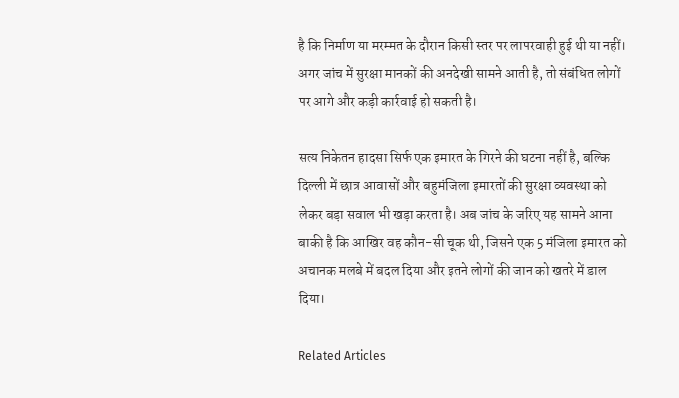है कि निर्माण या मरम्मत के दौरान किसी स्तर पर लापरवाही हुई थी या नहीं। अगर जांच में सुरक्षा मानकों की अनदेखी सामने आती है, तो संबंधित लोगों पर आगे और कड़ी कार्रवाई हो सकती है।

सत्य निकेतन हादसा सिर्फ एक इमारत के गिरने की घटना नहीं है, बल्कि दिल्ली में छात्र आवासों और बहुमंजिला इमारतों की सुरक्षा व्यवस्था को लेकर बड़ा सवाल भी खड़ा करता है। अब जांच के जरिए यह सामने आना बाकी है कि आखिर वह कौन-सी चूक थी, जिसने एक 5 मंजिला इमारत को अचानक मलबे में बदल दिया और इतने लोगों की जान को खतरे में डाल दिया।

Related Articles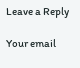Leave a Reply

Your email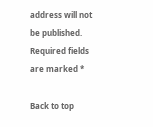address will not be published. Required fields are marked *

Back to top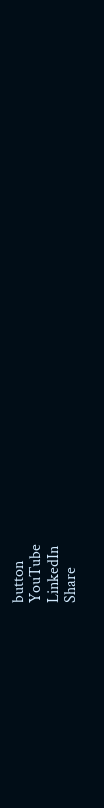button
YouTube
LinkedIn
Share